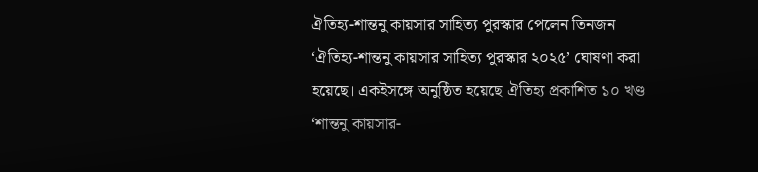ঐতিহ্য-শান্তনু কায়সার সাহিত্য পুরস্কার পেলেন তিনজন
‘ঐতিহ্য-শান্তনু কায়সার সাহিত্য পুরস্কার ২০২৫’ ঘোষণা করা হয়েছে। একইসঙ্গে অনুষ্ঠিত হয়েছে ঐতিহ্য প্রকাশিত ১০ খণ্ড ‘শান্তনু কায়সার-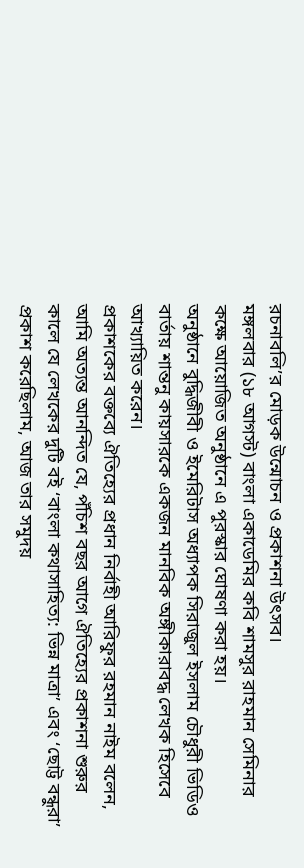রচনাবলি’র মোড়ক উন্মোচন ও প্রকাশনা উৎসব।
মঙ্গলবার (১৮ আগস্ট) বাংলা একাডেমির কবি শামসুর রাহমান সেমিনার কক্ষে আয়োজিত অনুষ্ঠানে এ পুরস্কার ঘোষণা করা হয়।
অনুষ্ঠানে বুদ্ধিজীবী ও ইমেরিটাস অধ্যাপক সিরাজুল ইসলাম চৌধুরী ভিডিও বার্তায় শান্তনু কায়সারকে একজন মানবিক অঙ্গীকারাবদ্ধ লেখক হিসেবে আখ্যায়িত করেন।
প্রকাশকের বক্তব্যে ঐতিহ্যের প্রধান নির্বাহী আরিফুর রহমান নাইম বলেন, আমি অত্যন্ত আনন্দিত যে, পঁচিশ বছর আগে ঐতিহ্যের প্রকাশনা শুরুর কালে যে লেখকের দুটি বই ‘বাংলা কথাসাহিত্য: ভিন্ন মাত্রা’ এবং ‘ছোট্ট বন্ধুরা’ প্রকাশ করেছিলাম, আজ তার সমুদয়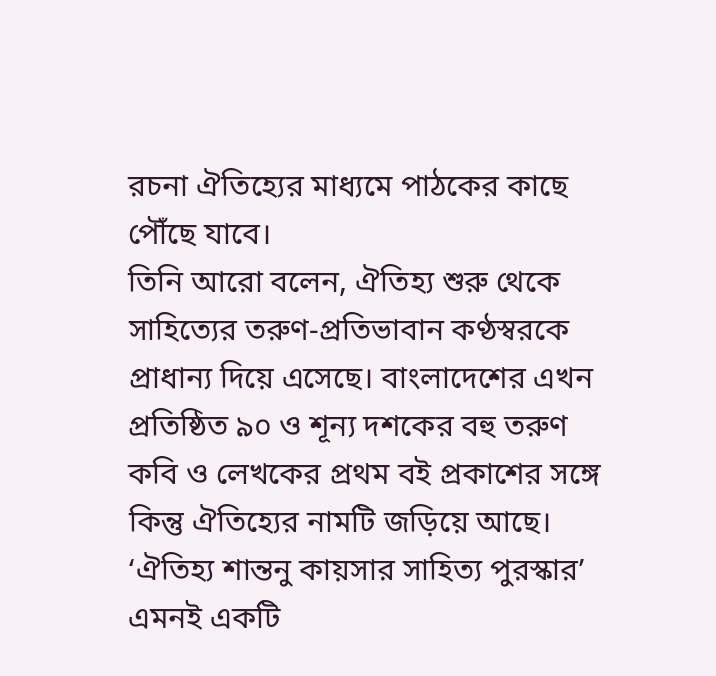রচনা ঐতিহ্যের মাধ্যমে পাঠকের কাছে পৌঁছে যাবে।
তিনি আরো বলেন, ঐতিহ্য শুরু থেকে সাহিত্যের তরুণ-প্রতিভাবান কণ্ঠস্বরকে প্রাধান্য দিয়ে এসেছে। বাংলাদেশের এখন প্রতিষ্ঠিত ৯০ ও শূন্য দশকের বহু তরুণ কবি ও লেখকের প্রথম বই প্রকাশের সঙ্গে কিন্তু ঐতিহ্যের নামটি জড়িয়ে আছে। ‘ঐতিহ্য শান্তনু কায়সার সাহিত্য পুরস্কার’ এমনই একটি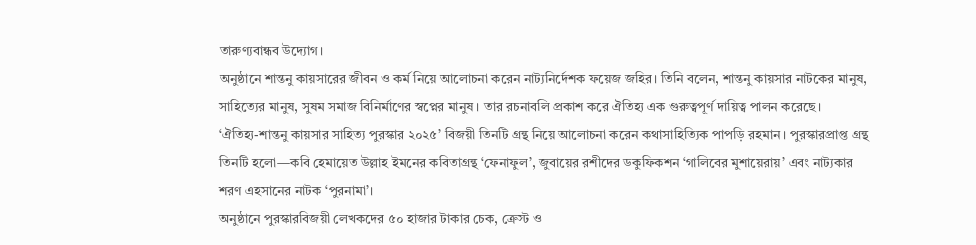তারুণ্যবান্ধব উদ্যোগ।
অনুষ্ঠানে শান্তনু কায়সারের জীবন ও কর্ম নিয়ে আলোচনা করেন নাট্যনির্দেশক ফয়েজ জহির। তিনি বলেন, শান্তনু কায়সার নাটকের মানুষ, সাহিত্যের মানুষ, সুষম সমাজ বিনির্মাণের স্বপ্নের মানুষ। তার রচনাবলি প্রকাশ করে ঐতিহ্য এক গুরুত্বপূর্ণ দায়িত্ব পালন করেছে।
‘ঐতিহ্য-শান্তনু কায়সার সাহিত্য পুরস্কার ২০২৫’ বিজয়ী তিনটি গ্রন্থ নিয়ে আলোচনা করেন কথাসাহিত্যিক পাপড়ি রহমান। পুরস্কারপ্রাপ্ত গ্রন্থ তিনটি হলো—কবি হেমায়েত উল্লাহ ইমনের কবিতাগ্রন্থ ‘ফেনাফুল’, জুবায়ের রশীদের ডকুফিকশন ‘গালিবের মুশায়েরায়’ এবং নাট্যকার শরণ এহসানের নাটক ‘পুরনামা’।
অনুষ্ঠানে পুরস্কারবিজয়ী লেখকদের ৫০ হাজার টাকার চেক, ক্রেস্ট ও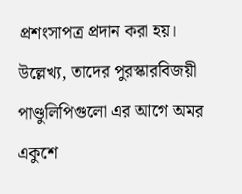প্রশংসাপত্র প্রদান করা হয়। উল্লেখ্য, তাদের পুরস্কারবিজয়ী পাণ্ডুলিপিগুলো এর আগে অমর একুশে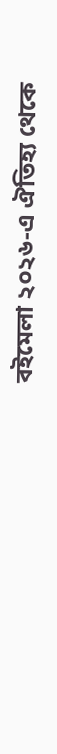বইমেলা ২০২৬-এ ঐতিহ্য থেকে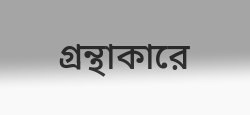গ্রন্থাকারে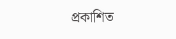প্রকাশিত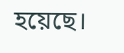হয়েছে।